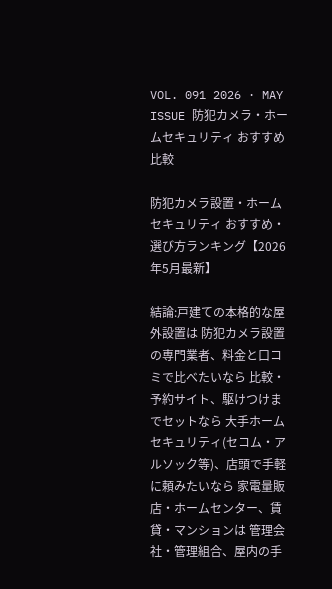VOL. 091 2026 · MAY ISSUE 防犯カメラ・ホームセキュリティ おすすめ比較

防犯カメラ設置・ホームセキュリティ おすすめ・選び方ランキング【2026年5月最新】

結論:戸建ての本格的な屋外設置は 防犯カメラ設置の専門業者、料金と口コミで比べたいなら 比較・予約サイト、駆けつけまでセットなら 大手ホームセキュリティ(セコム・アルソック等)、店頭で手軽に頼みたいなら 家電量販店・ホームセンター、賃貸・マンションは 管理会社・管理組合、屋内の手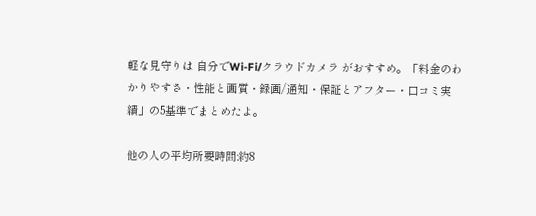軽な見守りは 自分でWi-Fi/クラウドカメラ がおすすめ。「料金のわかりやすさ・性能と画質・録画/通知・保証とアフター・口コミ実績」の5基準でまとめたよ。

他の人の平均所要時間:約8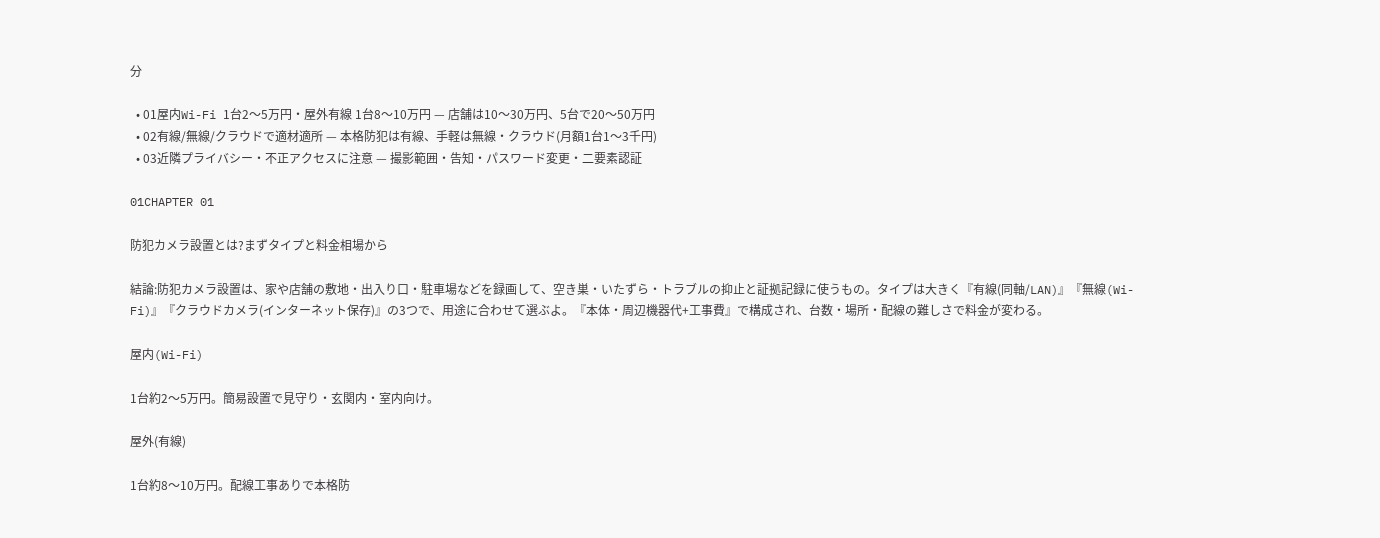分

  • 01屋内Wi-Fi 1台2〜5万円・屋外有線 1台8〜10万円 — 店舗は10〜30万円、5台で20〜50万円
  • 02有線/無線/クラウドで適材適所 — 本格防犯は有線、手軽は無線・クラウド(月額1台1〜3千円)
  • 03近隣プライバシー・不正アクセスに注意 — 撮影範囲・告知・パスワード変更・二要素認証

01CHAPTER 01

防犯カメラ設置とは?まずタイプと料金相場から

結論:防犯カメラ設置は、家や店舗の敷地・出入り口・駐車場などを録画して、空き巣・いたずら・トラブルの抑止と証拠記録に使うもの。タイプは大きく『有線(同軸/LAN)』『無線(Wi-Fi)』『クラウドカメラ(インターネット保存)』の3つで、用途に合わせて選ぶよ。『本体・周辺機器代+工事費』で構成され、台数・場所・配線の難しさで料金が変わる。

屋内(Wi-Fi)

1台約2〜5万円。簡易設置で見守り・玄関内・室内向け。

屋外(有線)

1台約8〜10万円。配線工事ありで本格防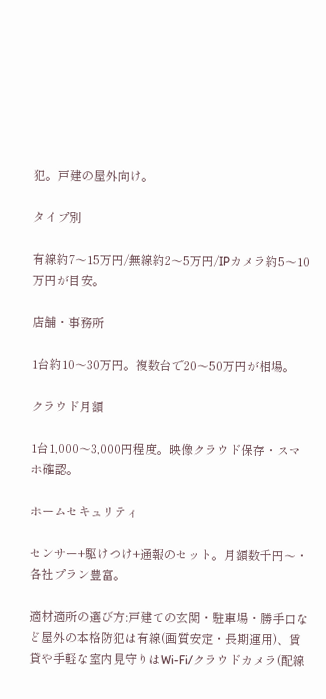犯。戸建の屋外向け。

タイプ別

有線約7〜15万円/無線約2〜5万円/IPカメラ約5〜10万円が目安。

店舗・事務所

1台約10〜30万円。複数台で20〜50万円が相場。

クラウド月額

1台1,000〜3,000円程度。映像クラウド保存・スマホ確認。

ホームセキュリティ

センサー+駆けつけ+通報のセット。月額数千円〜・各社プラン豊富。

適材適所の選び方:戸建ての玄関・駐車場・勝手口など屋外の本格防犯は有線(画質安定・長期運用)、賃貸や手軽な室内見守りはWi-Fi/クラウドカメラ(配線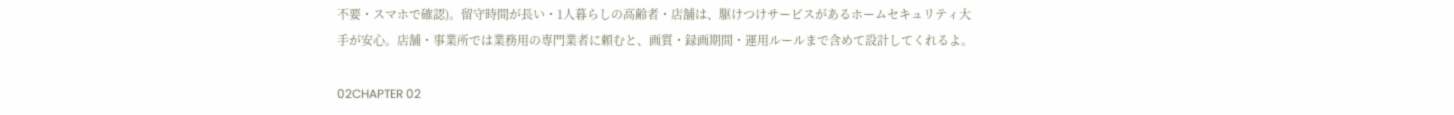不要・スマホで確認)。留守時間が長い・1人暮らしの高齢者・店舗は、駆けつけサービスがあるホームセキュリティ大手が安心。店舗・事業所では業務用の専門業者に頼むと、画質・録画期間・運用ルールまで含めて設計してくれるよ。

02CHAPTER 02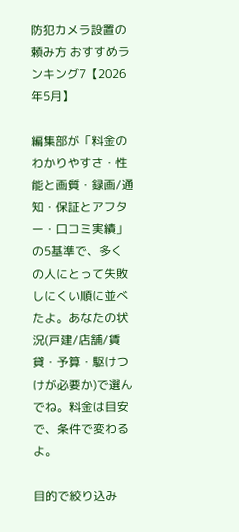防犯カメラ設置の頼み方 おすすめランキング7【2026年5月】

編集部が「料金のわかりやすさ・性能と画質・録画/通知・保証とアフター・口コミ実績」の5基準で、多くの人にとって失敗しにくい順に並べたよ。あなたの状況(戸建/店舗/賃貸・予算・駆けつけが必要か)で選んでね。料金は目安で、条件で変わるよ。

目的で絞り込み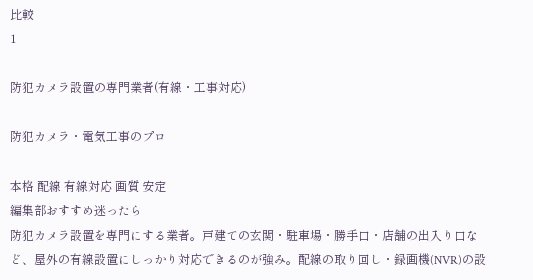比較
1

防犯カメラ設置の専門業者(有線・工事対応)

防犯カメラ・電気工事のプロ

本格 配線 有線対応 画質 安定
編集部おすすめ迷ったら
防犯カメラ設置を専門にする業者。戸建ての玄関・駐車場・勝手口・店舗の出入り口など、屋外の有線設置にしっかり対応できるのが強み。配線の取り回し・録画機(NVR)の設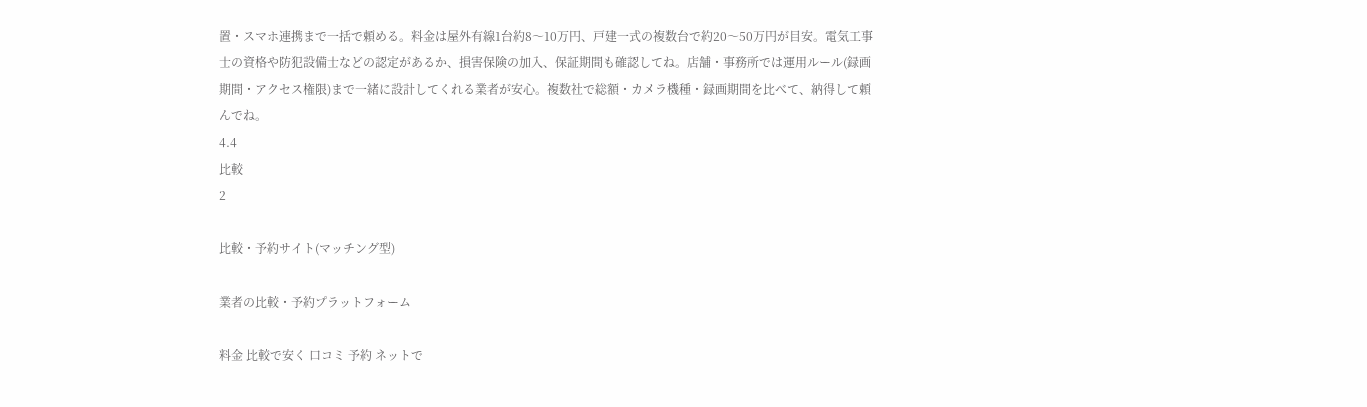置・スマホ連携まで一括で頼める。料金は屋外有線1台約8〜10万円、戸建一式の複数台で約20〜50万円が目安。電気工事士の資格や防犯設備士などの認定があるか、損害保険の加入、保証期間も確認してね。店舗・事務所では運用ルール(録画期間・アクセス権限)まで一緒に設計してくれる業者が安心。複数社で総額・カメラ機種・録画期間を比べて、納得して頼んでね。
4.4
比較
2

比較・予約サイト(マッチング型)

業者の比較・予約プラットフォーム

料金 比較で安く 口コミ 予約 ネットで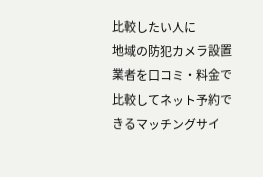比較したい人に
地域の防犯カメラ設置業者を口コミ・料金で比較してネット予約できるマッチングサイ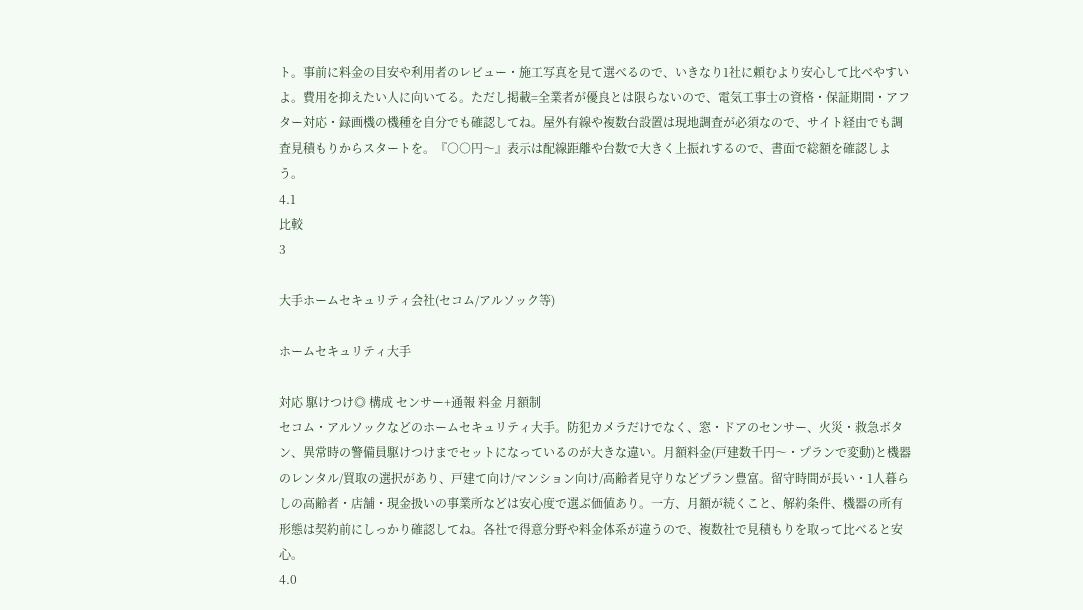ト。事前に料金の目安や利用者のレビュー・施工写真を見て選べるので、いきなり1社に頼むより安心して比べやすいよ。費用を抑えたい人に向いてる。ただし掲載=全業者が優良とは限らないので、電気工事士の資格・保証期間・アフター対応・録画機の機種を自分でも確認してね。屋外有線や複数台設置は現地調査が必須なので、サイト経由でも調査見積もりからスタートを。『○○円〜』表示は配線距離や台数で大きく上振れするので、書面で総額を確認しよう。
4.1
比較
3

大手ホームセキュリティ会社(セコム/アルソック等)

ホームセキュリティ大手

対応 駆けつけ◎ 構成 センサー+通報 料金 月額制
セコム・アルソックなどのホームセキュリティ大手。防犯カメラだけでなく、窓・ドアのセンサー、火災・救急ボタン、異常時の警備員駆けつけまでセットになっているのが大きな違い。月額料金(戸建数千円〜・プランで変動)と機器のレンタル/買取の選択があり、戸建て向け/マンション向け/高齢者見守りなどプラン豊富。留守時間が長い・1人暮らしの高齢者・店舗・現金扱いの事業所などは安心度で選ぶ価値あり。一方、月額が続くこと、解約条件、機器の所有形態は契約前にしっかり確認してね。各社で得意分野や料金体系が違うので、複数社で見積もりを取って比べると安心。
4.0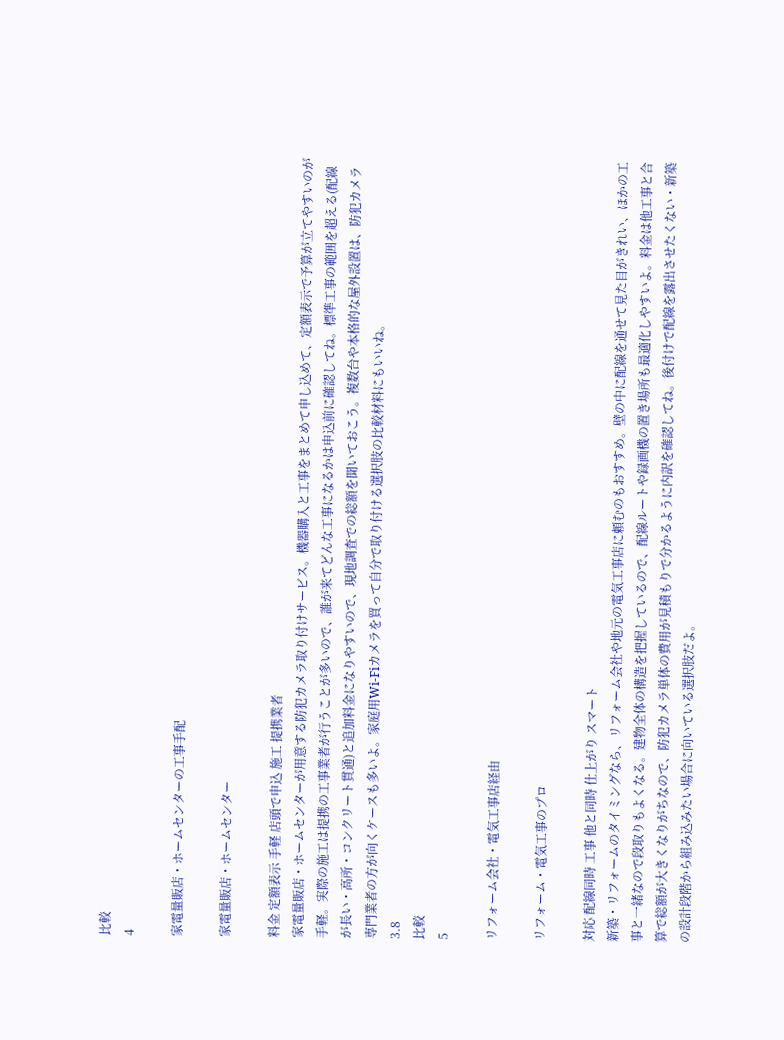比較
4

家電量販店・ホームセンターの工事手配

家電量販店・ホームセンター

料金 定額表示 手軽 店頭で申込 施工 提携業者
家電量販店・ホームセンターが用意する防犯カメラ取り付けサービス。機器購入と工事をまとめて申し込めて、定額表示で予算が立てやすいのが手軽。実際の施工は提携の工事業者が行うことが多いので、誰が来てどんな工事になるかは申込前に確認してね。標準工事の範囲を超える(配線が長い・高所・コンクリート貫通)と追加料金になりやすいので、現地調査での総額を聞いておこう。複数台や本格的な屋外設置は、防犯カメラ専門業者の方が向くケースも多いよ。家庭用Wi-Fiカメラを買って自分で取り付ける選択肢の比較材料にもいいね。
3.8
比較
5

リフォーム会社・電気工事店経由

リフォーム・電気工事のプロ

対応 配線同時 工事 他と同時 仕上がり スマート
新築・リフォームのタイミングなら、リフォーム会社や地元の電気工事店に頼むのもおすすめ。壁の中に配線を通せて見た目がきれい、ほかの工事と一緒なので段取りもよくなる。建物全体の構造を把握しているので、配線ルートや録画機の置き場所も最適化しやすいよ。料金は他工事と合算で総額が大きくなりがちなので、防犯カメラ単体の費用が見積もりで分かるように内訳を確認してね。後付けで配線を露出させたくない・新築の設計段階から組み込みたい場合に向いている選択肢だよ。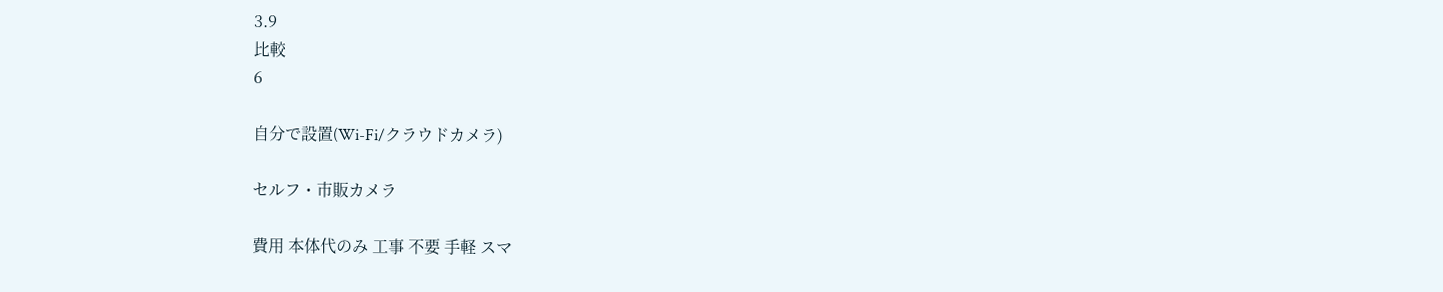3.9
比較
6

自分で設置(Wi-Fi/クラウドカメラ)

セルフ・市販カメラ

費用 本体代のみ 工事 不要 手軽 スマ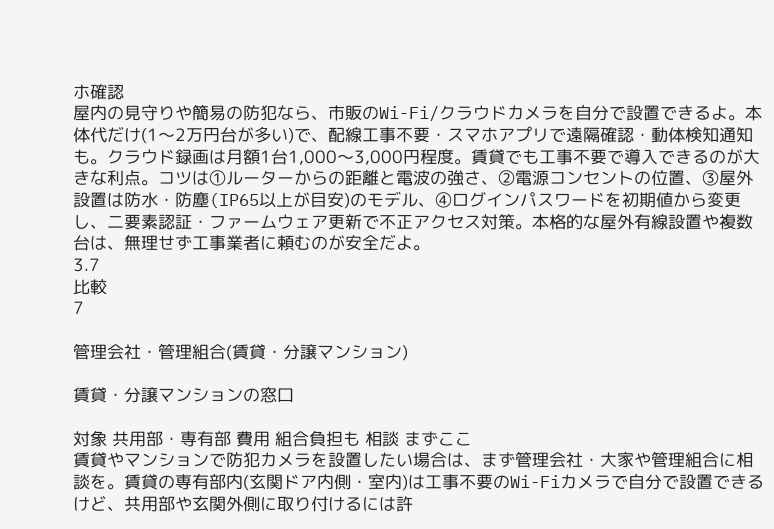ホ確認
屋内の見守りや簡易の防犯なら、市販のWi-Fi/クラウドカメラを自分で設置できるよ。本体代だけ(1〜2万円台が多い)で、配線工事不要・スマホアプリで遠隔確認・動体検知通知も。クラウド録画は月額1台1,000〜3,000円程度。賃貸でも工事不要で導入できるのが大きな利点。コツは①ルーターからの距離と電波の強さ、②電源コンセントの位置、③屋外設置は防水・防塵(IP65以上が目安)のモデル、④ログインパスワードを初期値から変更し、二要素認証・ファームウェア更新で不正アクセス対策。本格的な屋外有線設置や複数台は、無理せず工事業者に頼むのが安全だよ。
3.7
比較
7

管理会社・管理組合(賃貸・分譲マンション)

賃貸・分譲マンションの窓口

対象 共用部・専有部 費用 組合負担も 相談 まずここ
賃貸やマンションで防犯カメラを設置したい場合は、まず管理会社・大家や管理組合に相談を。賃貸の専有部内(玄関ドア内側・室内)は工事不要のWi-Fiカメラで自分で設置できるけど、共用部や玄関外側に取り付けるには許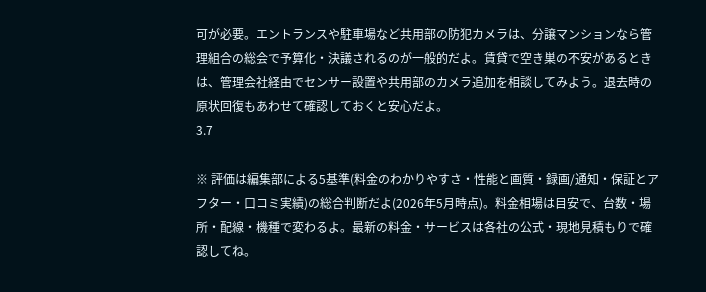可が必要。エントランスや駐車場など共用部の防犯カメラは、分譲マンションなら管理組合の総会で予算化・決議されるのが一般的だよ。賃貸で空き巣の不安があるときは、管理会社経由でセンサー設置や共用部のカメラ追加を相談してみよう。退去時の原状回復もあわせて確認しておくと安心だよ。
3.7

※ 評価は編集部による5基準(料金のわかりやすさ・性能と画質・録画/通知・保証とアフター・口コミ実績)の総合判断だよ(2026年5月時点)。料金相場は目安で、台数・場所・配線・機種で変わるよ。最新の料金・サービスは各社の公式・現地見積もりで確認してね。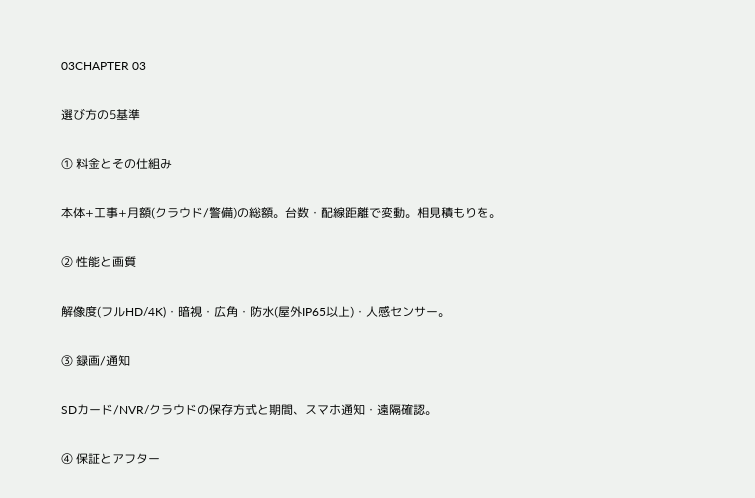03CHAPTER 03

選び方の5基準

① 料金とその仕組み

本体+工事+月額(クラウド/警備)の総額。台数・配線距離で変動。相見積もりを。

② 性能と画質

解像度(フルHD/4K)・暗視・広角・防水(屋外IP65以上)・人感センサー。

③ 録画/通知

SDカード/NVR/クラウドの保存方式と期間、スマホ通知・遠隔確認。

④ 保証とアフター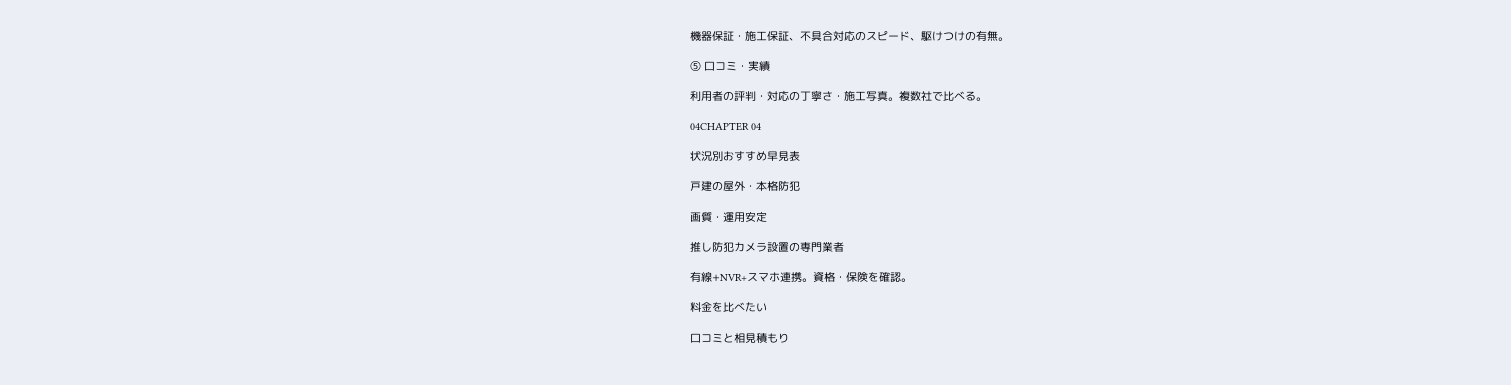機器保証・施工保証、不具合対応のスピード、駆けつけの有無。

⑤ 口コミ・実績

利用者の評判・対応の丁寧さ・施工写真。複数社で比べる。

04CHAPTER 04

状況別おすすめ早見表

戸建の屋外・本格防犯

画質・運用安定

推し防犯カメラ設置の専門業者

有線+NVR+スマホ連携。資格・保険を確認。

料金を比べたい

口コミと相見積もり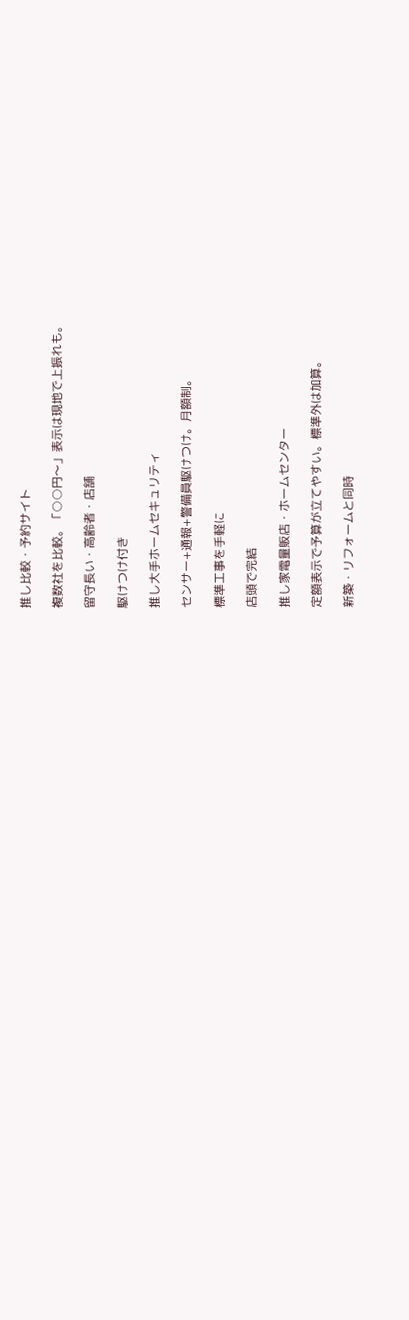推し比較・予約サイト

複数社を比較。「○○円〜」表示は現地で上振れも。

留守長い・高齢者・店舗

駆けつけ付き

推し大手ホームセキュリティ

センサー+通報+警備員駆けつけ。月額制。

標準工事を手軽に

店頭で完結

推し家電量販店・ホームセンター

定額表示で予算が立てやすい。標準外は加算。

新築・リフォームと同時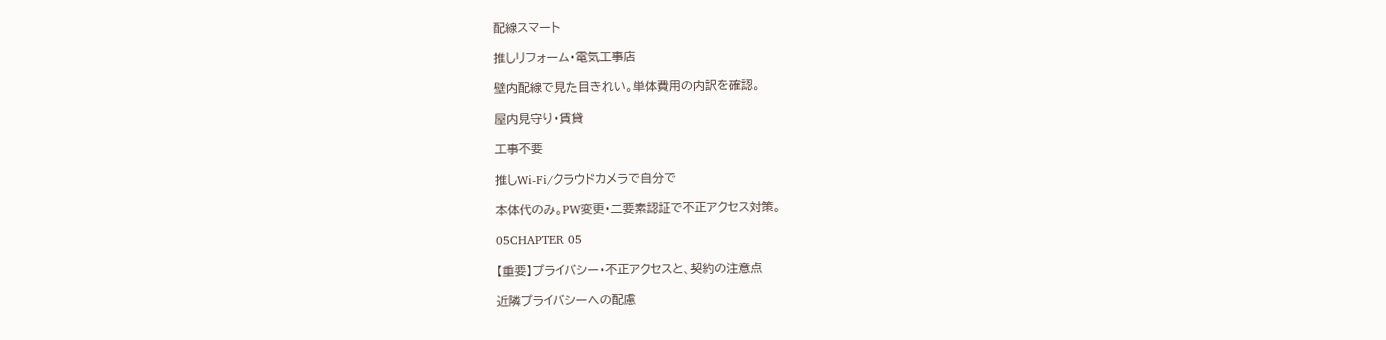配線スマート

推しリフォーム・電気工事店

壁内配線で見た目きれい。単体費用の内訳を確認。

屋内見守り・賃貸

工事不要

推しWi-Fi/クラウドカメラで自分で

本体代のみ。PW変更・二要素認証で不正アクセス対策。

05CHAPTER 05

【重要】プライバシー・不正アクセスと、契約の注意点

近隣プライバシーへの配慮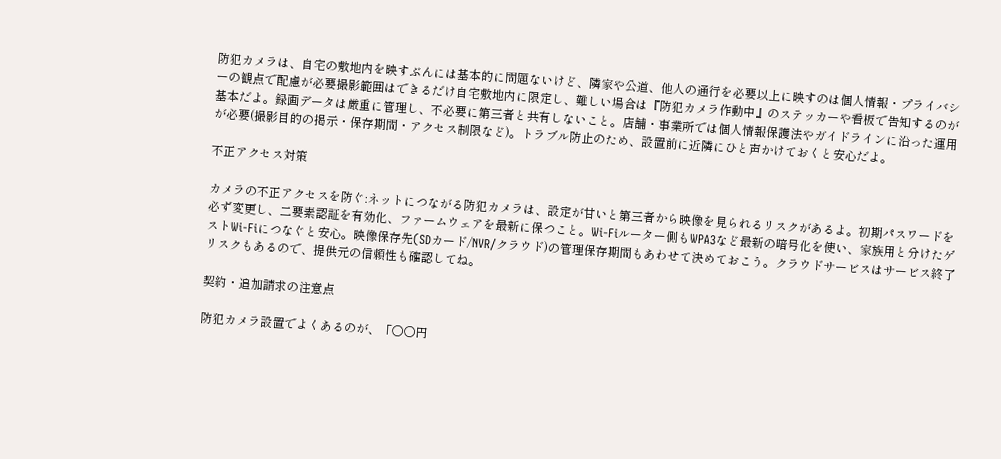防犯カメラは、自宅の敷地内を映すぶんには基本的に問題ないけど、隣家や公道、他人の通行を必要以上に映すのは個人情報・プライバシーの観点で配慮が必要撮影範囲はできるだけ自宅敷地内に限定し、難しい場合は『防犯カメラ作動中』のステッカーや看板で告知するのが基本だよ。録画データは厳重に管理し、不必要に第三者と共有しないこと。店舗・事業所では個人情報保護法やガイドラインに沿った運用が必要(撮影目的の掲示・保存期間・アクセス制限など)。トラブル防止のため、設置前に近隣にひと声かけておくと安心だよ。

不正アクセス対策

カメラの不正アクセスを防ぐ:ネットにつながる防犯カメラは、設定が甘いと第三者から映像を見られるリスクがあるよ。初期パスワードを必ず変更し、二要素認証を有効化、ファームウェアを最新に保つこと。Wi-Fiルーター側もWPA3など最新の暗号化を使い、家族用と分けたゲストWi-Fiにつなぐと安心。映像保存先(SDカード/NVR/クラウド)の管理保存期間もあわせて決めておこう。クラウドサービスはサービス終了リスクもあるので、提供元の信頼性も確認してね。

契約・追加請求の注意点

防犯カメラ設置でよくあるのが、「○○円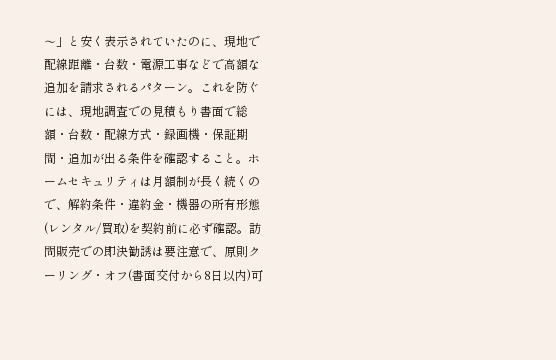〜」と安く表示されていたのに、現地で配線距離・台数・電源工事などで高額な追加を請求されるパターン。これを防ぐには、現地調査での見積もり書面で総額・台数・配線方式・録画機・保証期間・追加が出る条件を確認すること。ホームセキュリティは月額制が長く続くので、解約条件・違約金・機器の所有形態(レンタル/買取)を契約前に必ず確認。訪問販売での即決勧誘は要注意で、原則クーリング・オフ(書面交付から8日以内)可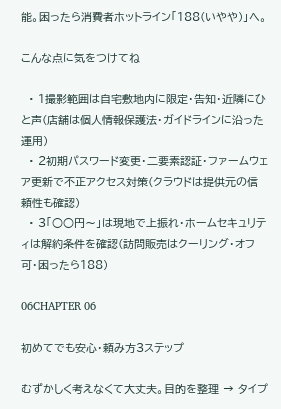能。困ったら消費者ホットライン「188(いやや)」へ。

こんな点に気をつけてね

  • 1撮影範囲は自宅敷地内に限定・告知・近隣にひと声(店舗は個人情報保護法・ガイドラインに沿った運用)
  • 2初期パスワード変更・二要素認証・ファームウェア更新で不正アクセス対策(クラウドは提供元の信頼性も確認)
  • 3「○○円〜」は現地で上振れ・ホームセキュリティは解約条件を確認(訪問販売はクーリング・オフ可・困ったら188)

06CHAPTER 06

初めてでも安心・頼み方3ステップ

むずかしく考えなくて大丈夫。目的を整理 → タイプ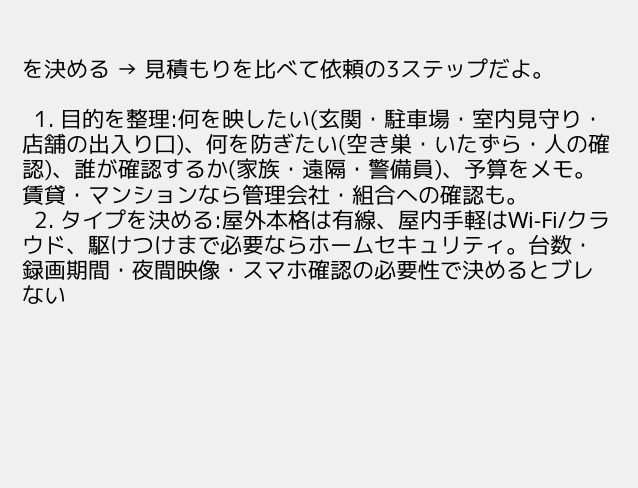を決める → 見積もりを比べて依頼の3ステップだよ。

  1. 目的を整理:何を映したい(玄関・駐車場・室内見守り・店舗の出入り口)、何を防ぎたい(空き巣・いたずら・人の確認)、誰が確認するか(家族・遠隔・警備員)、予算をメモ。賃貸・マンションなら管理会社・組合への確認も。
  2. タイプを決める:屋外本格は有線、屋内手軽はWi-Fi/クラウド、駆けつけまで必要ならホームセキュリティ。台数・録画期間・夜間映像・スマホ確認の必要性で決めるとブレない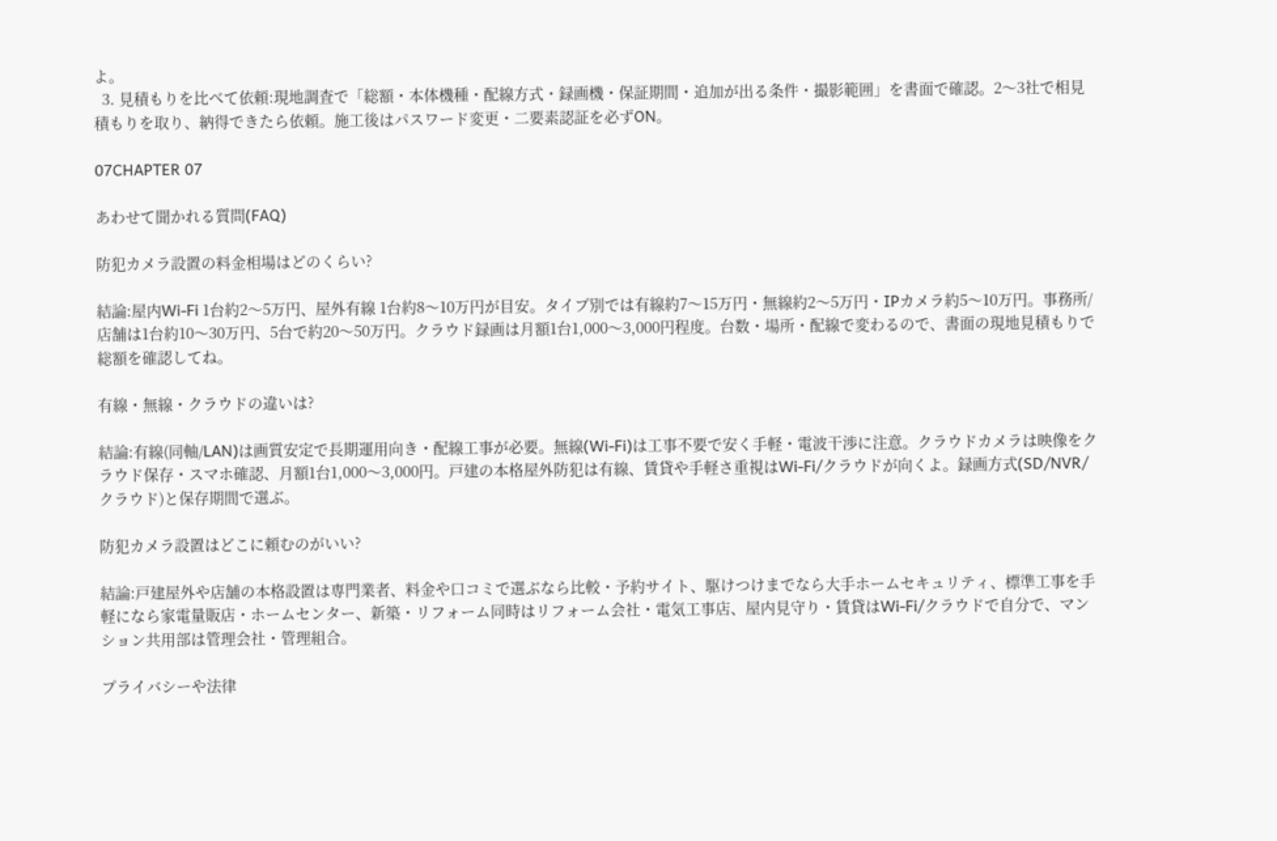よ。
  3. 見積もりを比べて依頼:現地調査で「総額・本体機種・配線方式・録画機・保証期間・追加が出る条件・撮影範囲」を書面で確認。2〜3社で相見積もりを取り、納得できたら依頼。施工後はパスワード変更・二要素認証を必ずON。

07CHAPTER 07

あわせて聞かれる質問(FAQ)

防犯カメラ設置の料金相場はどのくらい?

結論:屋内Wi-Fi 1台約2〜5万円、屋外有線 1台約8〜10万円が目安。タイプ別では有線約7〜15万円・無線約2〜5万円・IPカメラ約5〜10万円。事務所/店舗は1台約10〜30万円、5台で約20〜50万円。クラウド録画は月額1台1,000〜3,000円程度。台数・場所・配線で変わるので、書面の現地見積もりで総額を確認してね。

有線・無線・クラウドの違いは?

結論:有線(同軸/LAN)は画質安定で長期運用向き・配線工事が必要。無線(Wi-Fi)は工事不要で安く手軽・電波干渉に注意。クラウドカメラは映像をクラウド保存・スマホ確認、月額1台1,000〜3,000円。戸建の本格屋外防犯は有線、賃貸や手軽さ重視はWi-Fi/クラウドが向くよ。録画方式(SD/NVR/クラウド)と保存期間で選ぶ。

防犯カメラ設置はどこに頼むのがいい?

結論:戸建屋外や店舗の本格設置は専門業者、料金や口コミで選ぶなら比較・予約サイト、駆けつけまでなら大手ホームセキュリティ、標準工事を手軽になら家電量販店・ホームセンター、新築・リフォーム同時はリフォーム会社・電気工事店、屋内見守り・賃貸はWi-Fi/クラウドで自分で、マンション共用部は管理会社・管理組合。

プライバシーや法律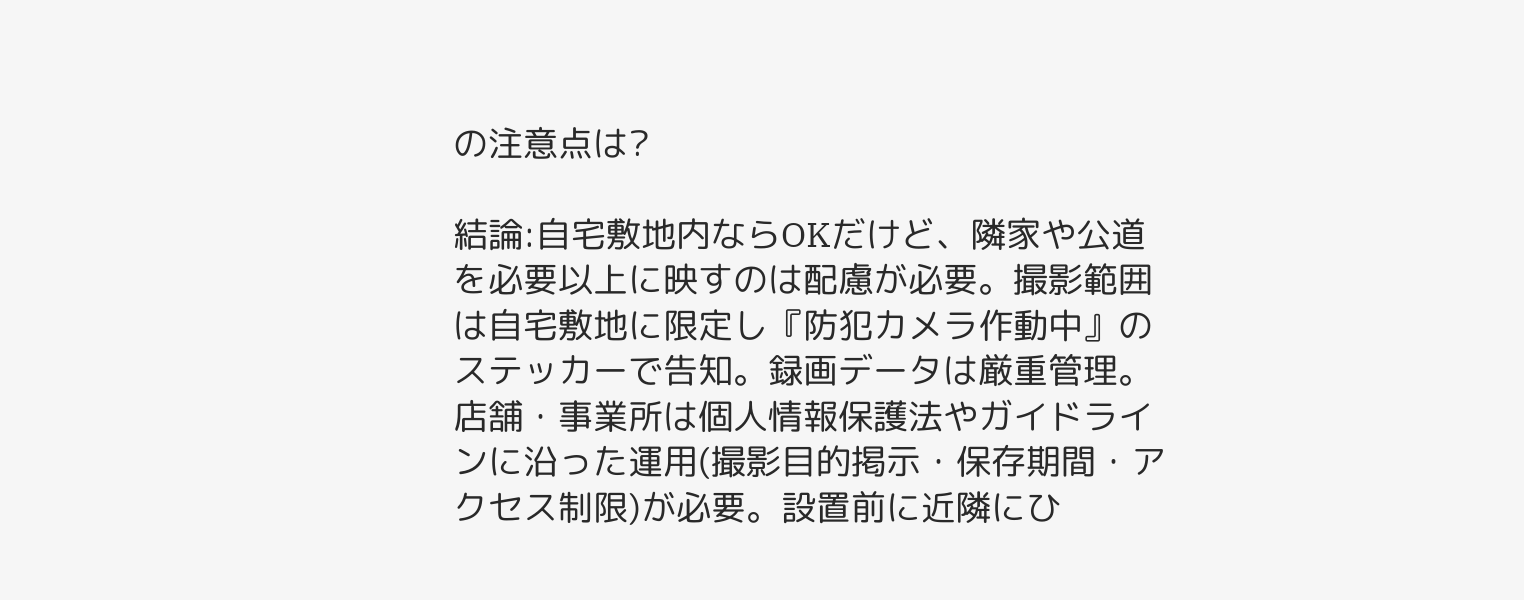の注意点は?

結論:自宅敷地内ならOKだけど、隣家や公道を必要以上に映すのは配慮が必要。撮影範囲は自宅敷地に限定し『防犯カメラ作動中』のステッカーで告知。録画データは厳重管理。店舗・事業所は個人情報保護法やガイドラインに沿った運用(撮影目的掲示・保存期間・アクセス制限)が必要。設置前に近隣にひ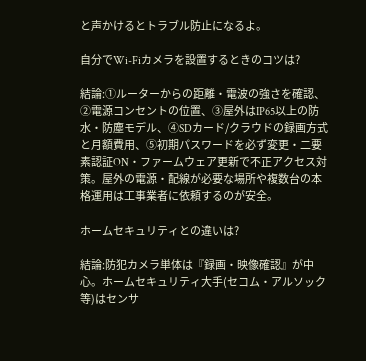と声かけるとトラブル防止になるよ。

自分でWi-Fiカメラを設置するときのコツは?

結論:①ルーターからの距離・電波の強さを確認、②電源コンセントの位置、③屋外はIP65以上の防水・防塵モデル、④SDカード/クラウドの録画方式と月額費用、⑤初期パスワードを必ず変更・二要素認証ON・ファームウェア更新で不正アクセス対策。屋外の電源・配線が必要な場所や複数台の本格運用は工事業者に依頼するのが安全。

ホームセキュリティとの違いは?

結論:防犯カメラ単体は『録画・映像確認』が中心。ホームセキュリティ大手(セコム・アルソック等)はセンサ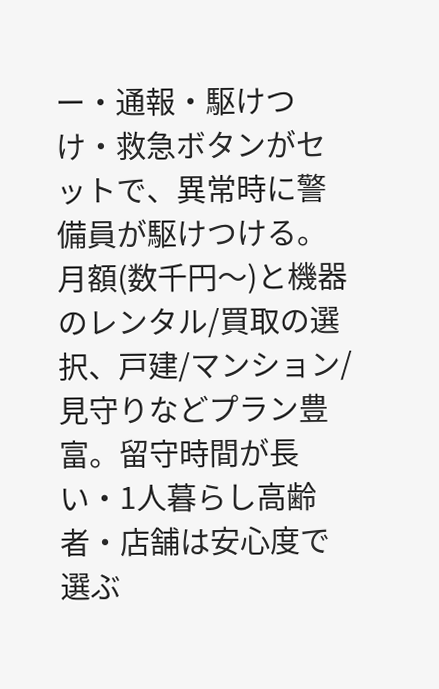ー・通報・駆けつけ・救急ボタンがセットで、異常時に警備員が駆けつける。月額(数千円〜)と機器のレンタル/買取の選択、戸建/マンション/見守りなどプラン豊富。留守時間が長い・1人暮らし高齢者・店舗は安心度で選ぶ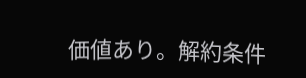価値あり。解約条件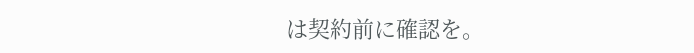は契約前に確認を。